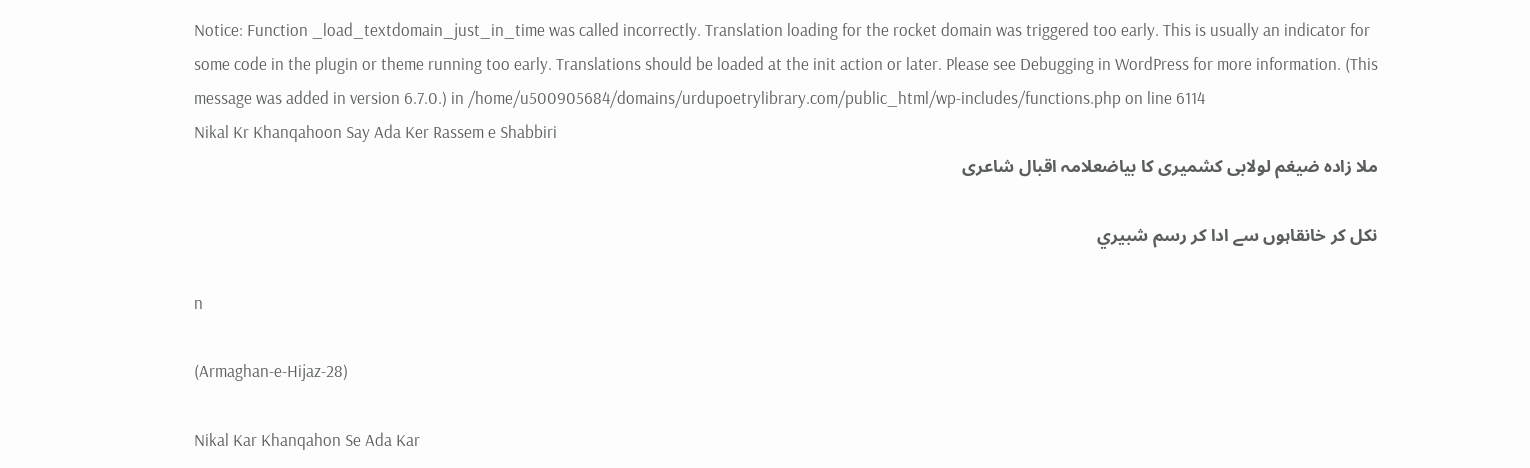Notice: Function _load_textdomain_just_in_time was called incorrectly. Translation loading for the rocket domain was triggered too early. This is usually an indicator for some code in the plugin or theme running too early. Translations should be loaded at the init action or later. Please see Debugging in WordPress for more information. (This message was added in version 6.7.0.) in /home/u500905684/domains/urdupoetrylibrary.com/public_html/wp-includes/functions.php on line 6114
Nikal Kr Khanqahoon Say Ada Ker Rassem e Shabbiri
ملا زادہ ضیغم لولابی کشمیری کا بیاضعلامہ اقبال شاعری

نکل کر خانقاہوں سے ادا کر رسم شبيري

n

(Armaghan-e-Hijaz-28)

Nikal Kar Khanqahon Se Ada Kar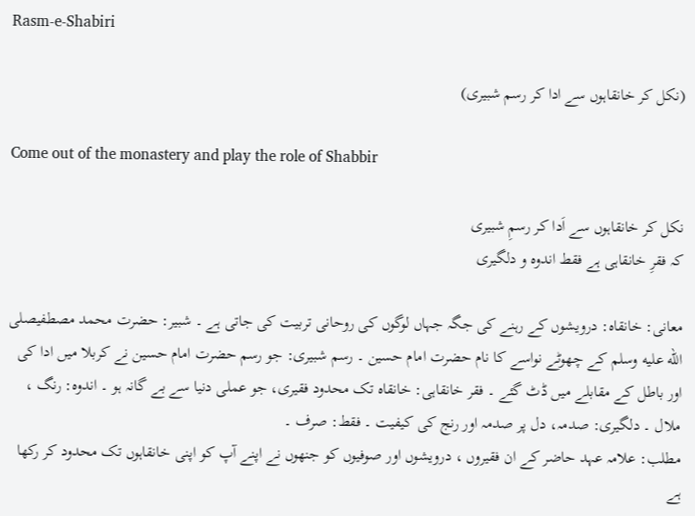Rasm-e-Shabiri

(نکل کر خانقاہوں سے ادا کر رسم شبیری)

Come out of the monastery and play the role of Shabbir

نکل کر خانقاہوں سے اَدا کر رسمِ شبیری
کہ فقرِ خانقاہی ہے فقط اندوہ و دلگیری

معانی: خانقاہ: درویشوں کے رہنے کی جگہ جہاں لوگوں کی روحانی تربیت کی جاتی ہے ۔ شبیر: حضرت محمد مصطفیصلى الله عليه وسلم کے چھوٹے نواسے کا نام حضرت امام حسین ۔ رسم شبیری: جو رسم حضرت امام حسین نے کربلا میں ادا کی اور باطل کے مقابلے میں ڈٹ گئے ۔ فقر خانقاہی: خانقاہ تک محدود فقیری، جو عملی دنیا سے بے گانہ ہو ۔ اندوہ: رنگ ، ملال ۔ دلگیری: صدمہ، دل پر صدمہ اور رنج کی کیفیت ۔ فقط: صرف ۔
مطلب: علامہ عہد حاضر کے ان فقیروں ، درویشوں اور صوفیوں کو جنھوں نے اپنے آپ کو اپنی خانقاہوں تک محدود کر رکھا ہے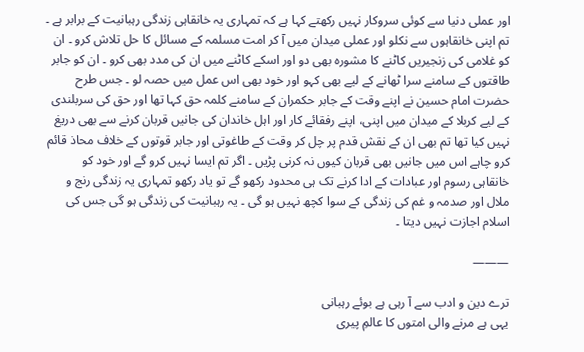اور عملی دنیا سے کوئی سروکار نہیں رکھتے کہا ہے کہ تمہاری یہ خانقاہی زندگی رہبانیت کے برابر ہے ۔ تم اپنی خانقاہوں سے نکلو اور عملی میدان میں آ کر امت مسلمہ کے مسائل کا حل تلاش کرو ۔ ان کو غلامی کی زنجیریں کاٹنے کا مشورہ بھی دو اور اسکے کاٹنے میں ان کی مدد بھی کرو ۔ ان کو جابر طاقتوں کے سامنے سرا ٹھانے کے لیے بھی کہو اور خود بھی اس عمل میں حصہ لو ۔ جس طرح حضرت امام حسین نے اپنے وقت کے جابر حکمران کے سامنے کلمہ حق کہا تھا اور حق کی سربلندی کے لیے کربلا کے میدان میں اپنی، اپنے رفقائے کار اور اہل خاندان کی جانیں قربان کرنے سے بھی دریغ نہیں کیا تھا تم بھی ان کے نقش قدم پر چل کر وقت کے طاغوتی اور جابر قوتوں کے خلاف محاذ قائم کرو چاہے اس میں جانیں بھی قربان کیوں نہ کرنی پڑیں ۔ اگر تم ایسا نہیں کرو گے اور خود کو خانقاہی رسوم اور عبادات کے ادا کرنے تک ہی محدود رکھو گے تو یاد رکھو تمہاری یہ زندگی رنج و ملال اور صدمہ و غم کی زندگی کے سوا کچھ نہیں ہو گی ۔ یہ رہبانیت کی زندگی ہو گی جس کی اسلام اجازت نہیں دیتا ۔

———

ترے دین و ادب سے آ رہی ہے بوئے رہبانی
یہی ہے مرنے والی امتوں کا عالمِ پیری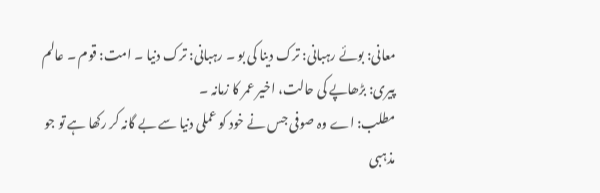معانی: بوئے رہبانی: ترک دینا کی بو ۔ رہبانی: ترک دنیا ۔ امت: قوم ۔ عالم پیری: بڑھاپے کی حالت، اخیر عمر کا زمانہ ۔
مطلب: اے وہ صوفی جس نے خود کو عملی دنیا سے بے گانہ کر رکھا ہے تو جو مذہبی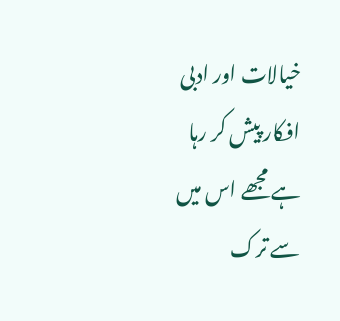خیالات اور ادبی افکار پیش کر رہا ہے مجھے اس میں سے ترک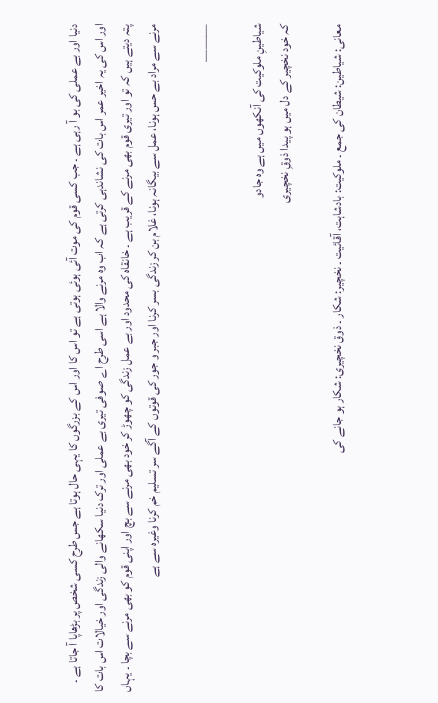دنیا اور بے عملی کی بو آ رہی ہے ۔ جب کسی قوم کی موت آئی ہوئی ہوتی ہے تو اس کا اور اس کے بزرگوں کا یہی حال ہوتا ہے جس طرح کسی شخص پر بڑھاپا آ جاتا ہے ۔ اور اس کی یہ اخیر عمر اس بات کی نشاندہی کرتی ہے کہ اب وہ مرنے والا ہے اسی طرح اے صوفی تیری بے عملی اور ترک دنیا سکھانے والی زندگی اور خیالات اس بات کا پتہ دیتے ہیں کہ تو اور تیری قوم بھی مرنے کے قریب ہے ۔ خانقاہ کی محدود اور بے عمل زندگی کو چھوڑ کر خود بھی مرنے سے بچ اور اپنی قوم کو بھی مرنے سے بچا ۔ یہاں مرنے سے مراد بے حس ہونا، عمل سے بیگانہ ہونا، غلام بن کر زندگی بسر کرنا اور جبر و جور کی قوتوں کے آگے سر تسلیم خم کرنا وغیرہ سے ہے

———

شیاطینِ ملوکیت کی آنکھوں میں ہے وہ جادو
کہ خود نخچیر کے دل میں ہو پیدا ذوقِ نخچیری

معانی: شیاطین: شیطان کی جمع ۔ ملوکیت: بادشاہت، آقائیت ۔ نخچیر: شکار ۔ ذوق نخچیری: شکار ہو جانے کی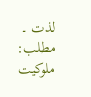لذت ۔
مطلب: ملوکیت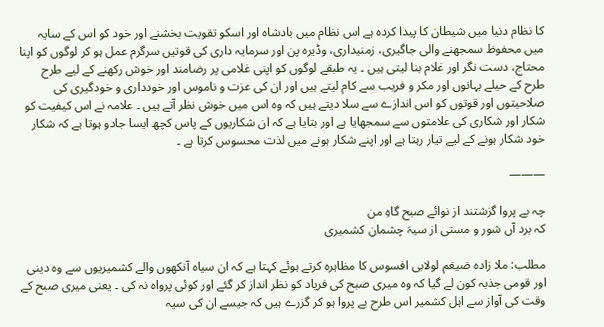کا نظام دنیا میں شیطان کا پیدا کردہ ہے اس نظام میں بادشاہ اور اسکو تقویت بخشنے اور خود کو اس کے سایہ میں محفوظ سمجھنے والی جاگیری، زمنیداری، وڈیرہ پن اور سرمایہ داری کی قوتیں سرگرم عمل ہو کر لوگوں کو اپنا محتاج، دست نگر اور غلام بنا لیتی ہیں ۔ یہ طبقے لوگوں کو اپنی غلامی پر رضامند اور خوش رکھنے کے لیے طرح طرح کے حیلے بہانوں اور مکر و فریب سے کام لیتے ہیں اور ان کی عزت و ناموس اور خودداری و خودگیری کی صلاحیتوں اور قوتوں کو اس اندازے سے سلا دیتے ہیں کہ وہ اس میں خوش نظر آتے ہیں ۔ علامہ نے اس کیفیت کو شکار اور شکاری کی علامتوں سے سمجھایا ہے اور بتایا ہے کہ ان شکاریوں کے پاس کچھ ایسا جادو ہوتا ہے کہ شکار خود شکار ہونے کے لیے تیار رہتا ہے اور اپنے شکار ہونے میں لذت محسوس کرتا ہے ۔

———

چہ بے پروا گزشتند از نوائے صبح گاہِ من
کہ برد آں شور و مستی از سیہَ چشمان کشمیری

مطلب: ملا زادہ ضیغم لولابی افسوس کا مظاہرہ کرتے ہوئے کہتا ہے کہ ان سیاہ آنکھوں والے کشمیریوں سے وہ دینی اور قومی جذبہ کون لے گیا کہ وہ میری صبح کی فریاد کو نظر انداز کر گئے اور کوئی پرواہ نہ کی ۔ یعنی میری صبح کے وقت کی آواز سے اہل کشمیر اس طرح بے پروا ہو کر گزرے ہیں کہ جیسے ان کی سیہ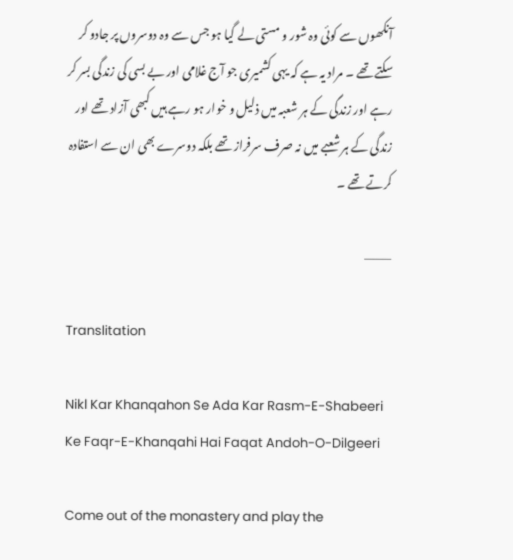آنکھوں سے کوئی وہ شور و مستی لے گیا ہو جس سے وہ دوسروں پر جادو کر سکتے تھے ۔ مراد یہ ہے کہ یہی کشمیری جو آج غلامی اور بے بسی کی زندگی بسر کر رہے اور زندگی کے ہر شعبہ میں ذلیل و خوار ہو رہے ہیں کبھی آزاد تھے اور زندگی کے ہر شعبے میں نہ صرف سرفراز تھے بلکہ دوسرے بھی ان سے استفادہ کرتے تھے ۔

———

Translitation

Nikl Kar Khanqahon Se Ada Kar Rasm-E-Shabeeri
Ke Faqr-E-Khanqahi Hai Faqat Andoh-O-Dilgeeri

Come out of the monastery and play the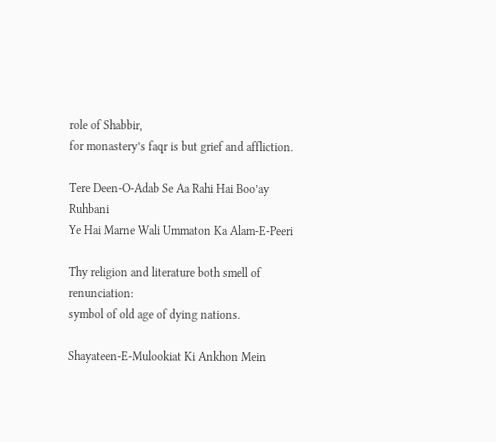role of Shabbir,
for monastery’s faqr is but grief and affliction.

Tere Deen-O-Adab Se Aa Rahi Hai Boo’ay Ruhbani
Ye Hai Marne Wali Ummaton Ka Alam-E-Peeri

Thy religion and literature both smell of renunciation:
symbol of old age of dying nations.

Shayateen-E-Mulookiat Ki Ankhon Mein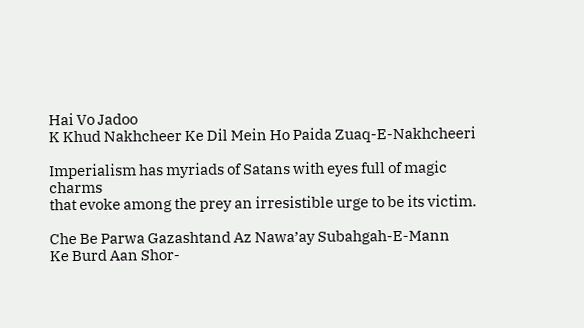Hai Vo Jadoo
K Khud Nakhcheer Ke Dil Mein Ho Paida Zuaq-E-Nakhcheeri

Imperialism has myriads of Satans with eyes full of magic charms
that evoke among the prey an irresistible urge to be its victim.

Che Be Parwa Gazashtand Az Nawa’ay Subahgah-E-Mann
Ke Burd Aan Shor-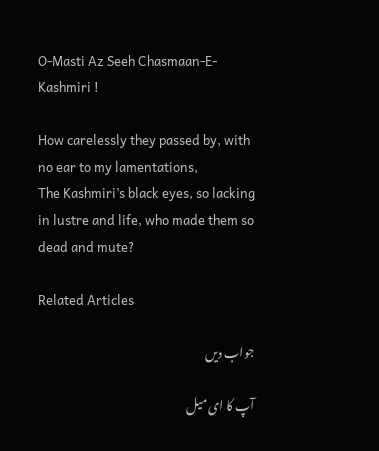O-Masti Az Seeh Chasmaan-E-Kashmiri !

How carelessly they passed by, with no ear to my lamentations,
The Kashmiri’s black eyes, so lacking in lustre and life, who made them so dead and mute?

Related Articles

جواب دیں

آپ کا ای میل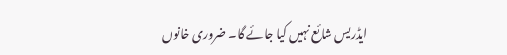ایڈریس شائع نہیں کیا جائے گا۔ ضروری خانوں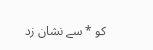کو * سے نشان زد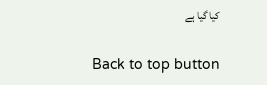کیا گیا ہے

Back to top button